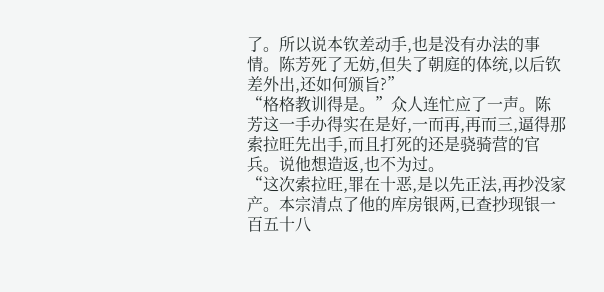了。所以说本钦差动手,也是没有办法的事情。陈芳死了无妨,但失了朝庭的体统,以后钦差外出,还如何颁旨?”
“格格教训得是。”众人连忙应了一声。陈芳这一手办得实在是好,一而再,再而三,逼得那索拉旺先出手,而且打死的还是骁骑营的官兵。说他想造返,也不为过。
“这次索拉旺,罪在十恶,是以先正法,再抄没家产。本宗清点了他的库房银两,已查抄现银一百五十八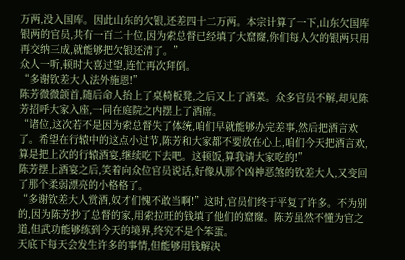万两,没入国库。因此山东的欠银,还差四十二万两。本宗计算了一下,山东欠国库银两的官员,共有一百二十位,因为索总督已经填了大窟窿,你们每人欠的银两只用再交纳三成,就能够把欠银还清了。”
众人一听,顿时大喜过望,连忙再次拜倒。
“多谢钦差大人法外施恩!”
陈芳微微颌首,随后命人抬上了桌椅板凳,之后又上了酒菜。众多官员不解,却见陈芳招呼大家入座,一同在庭院之内摆上了酒席。
“诸位,这次若不是因为索总督失了体统,咱们早就能够办完差事,然后把酒言欢了。希望在行辕中的这点小过节,陈芳和大家都不要放在心上,咱们今天把酒言欢,算是把上次的行辕酒宴,继续吃下去吧。这顿饭,算我请大家吃的!”
陈芳摆上酒宴之后,笑着向众位官员说话,好像从那个凶神恶煞的钦差大人,又变回了那个柔弱漂亮的小格格了。
“多谢钦差大人赏酒,奴才们愧不敢当啊!”这时,官员们终于平复了许多。不为别的,因为陈芳抄了总督的家,用索拉旺的钱填了他们的窟窿。陈芳虽然不懂为官之道,但武功能够练到今天的境界,终究不是个笨蛋。
天底下每天会发生许多的事情,但能够用钱解决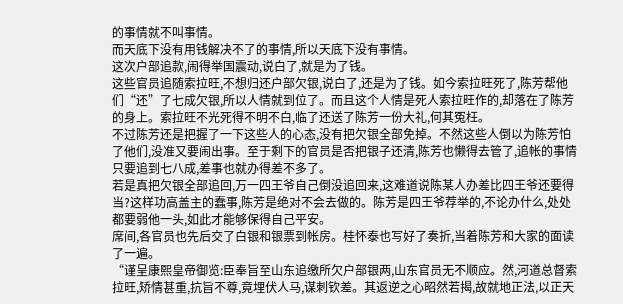的事情就不叫事情。
而天底下没有用钱解决不了的事情,所以天底下没有事情。
这次户部追款,闹得举国震动,说白了,就是为了钱。
这些官员追随索拉旺,不想归还户部欠银,说白了,还是为了钱。如今索拉旺死了,陈芳帮他们“还”了七成欠银,所以人情就到位了。而且这个人情是死人索拉旺作的,却落在了陈芳的身上。索拉旺不光死得不明不白,临了还送了陈芳一份大礼,何其冤枉。
不过陈芳还是把握了一下这些人的心态,没有把欠银全部免掉。不然这些人倒以为陈芳怕了他们,没准又要闹出事。至于剩下的官员是否把银子还清,陈芳也懒得去管了,追帐的事情只要追到七八成,差事也就办得差不多了。
若是真把欠银全部追回,万一四王爷自己倒没追回来,这难道说陈某人办差比四王爷还要得当?这样功高盖主的蠢事,陈芳是绝对不会去做的。陈芳是四王爷荐举的,不论办什么,处处都要弱他一头,如此才能够保得自己平安。
席间,各官员也先后交了白银和银票到帐房。桂怀泰也写好了奏折,当着陈芳和大家的面读了一遍。
“谨呈康熙皇帝御览:臣奉旨至山东追缴所欠户部银两,山东官员无不顺应。然,河道总督索拉旺,矫情甚重,抗旨不尊,竟埋伏人马,谋刺钦差。其返逆之心昭然若揭,故就地正法,以正天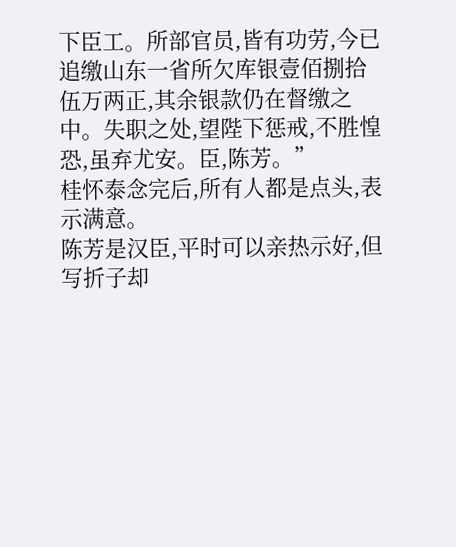下臣工。所部官员,皆有功劳,今已追缴山东一省所欠库银壹佰捌拾伍万两正,其余银款仍在督缴之中。失职之处,望陛下惩戒,不胜惶恐,虽弃尤安。臣,陈芳。”
桂怀泰念完后,所有人都是点头,表示满意。
陈芳是汉臣,平时可以亲热示好,但写折子却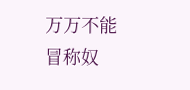万万不能冒称奴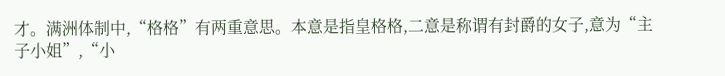才。满洲体制中,“格格”有两重意思。本意是指皇格格,二意是称谓有封爵的女子,意为“主子小姐”,“小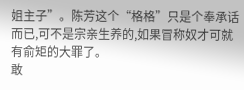姐主子”。陈芳这个“格格”只是个奉承话而已,可不是宗亲生养的,如果冒称奴才可就有俞矩的大罪了。
敢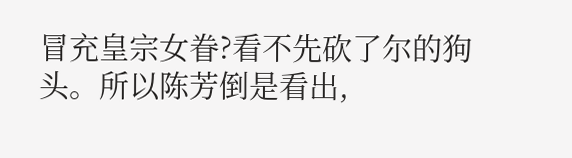冒充皇宗女眷?看不先砍了尔的狗头。所以陈芳倒是看出,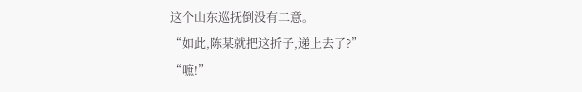这个山东巡抚倒没有二意。
“如此,陈某就把这折子,递上去了?”
“嗻!”